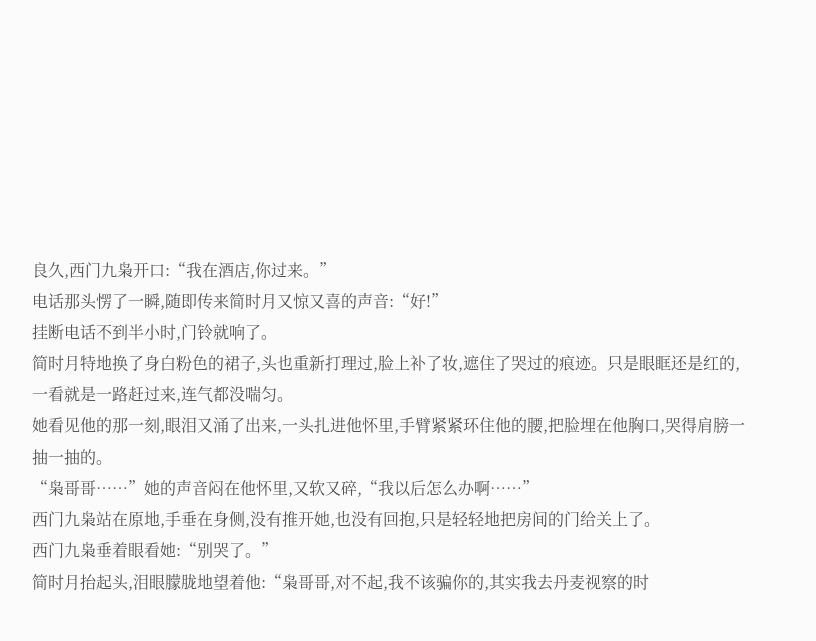良久,西门九枭开口:“我在酒店,你过来。”
电话那头愣了一瞬,随即传来简时月又惊又喜的声音:“好!”
挂断电话不到半小时,门铃就响了。
简时月特地换了身白粉色的裙子,头也重新打理过,脸上补了妆,遮住了哭过的痕迹。只是眼眶还是红的,一看就是一路赶过来,连气都没喘匀。
她看见他的那一刻,眼泪又涌了出来,一头扎进他怀里,手臂紧紧环住他的腰,把脸埋在他胸口,哭得肩膀一抽一抽的。
“枭哥哥……”她的声音闷在他怀里,又软又碎,“我以后怎么办啊……”
西门九枭站在原地,手垂在身侧,没有推开她,也没有回抱,只是轻轻地把房间的门给关上了。
西门九枭垂着眼看她:“别哭了。”
简时月抬起头,泪眼朦胧地望着他:“枭哥哥,对不起,我不该骗你的,其实我去丹麦视察的时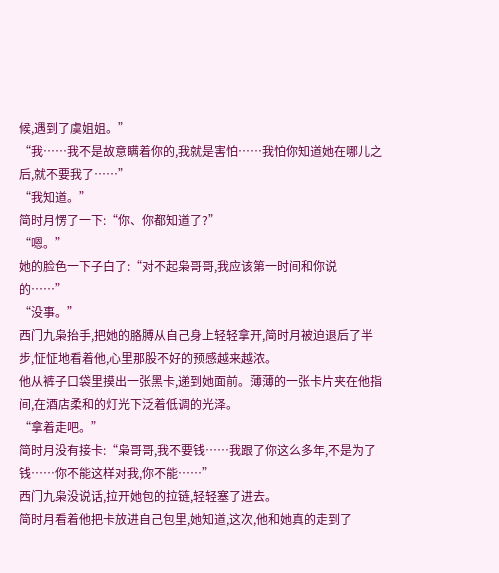候,遇到了虞姐姐。”
“我……我不是故意瞒着你的,我就是害怕……我怕你知道她在哪儿之后,就不要我了……”
“我知道。”
简时月愣了一下:“你、你都知道了?”
“嗯。”
她的脸色一下子白了:“对不起枭哥哥,我应该第一时间和你说的……”
“没事。”
西门九枭抬手,把她的胳膊从自己身上轻轻拿开,简时月被迫退后了半步,怔怔地看着他,心里那股不好的预感越来越浓。
他从裤子口袋里摸出一张黑卡,递到她面前。薄薄的一张卡片夹在他指间,在酒店柔和的灯光下泛着低调的光泽。
“拿着走吧。”
简时月没有接卡:“枭哥哥,我不要钱……我跟了你这么多年,不是为了钱……你不能这样对我,你不能……”
西门九枭没说话,拉开她包的拉链,轻轻塞了进去。
简时月看着他把卡放进自己包里,她知道,这次,他和她真的走到了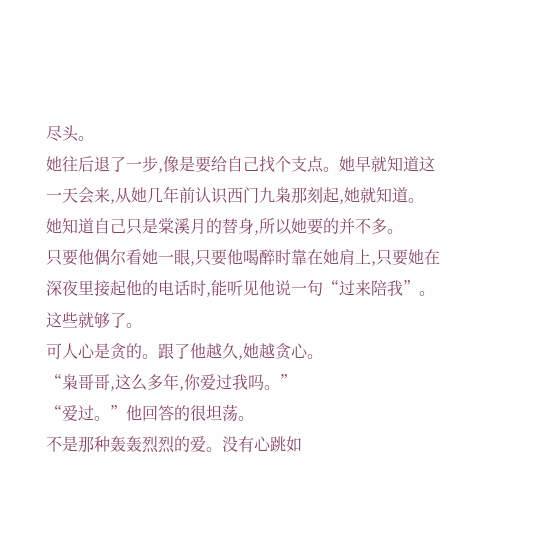尽头。
她往后退了一步,像是要给自己找个支点。她早就知道这一天会来,从她几年前认识西门九枭那刻起,她就知道。
她知道自己只是棠溪月的替身,所以她要的并不多。
只要他偶尔看她一眼,只要他喝醉时靠在她肩上,只要她在深夜里接起他的电话时,能听见他说一句“过来陪我”。这些就够了。
可人心是贪的。跟了他越久,她越贪心。
“枭哥哥,这么多年,你爱过我吗。”
“爱过。”他回答的很坦荡。
不是那种轰轰烈烈的爱。没有心跳如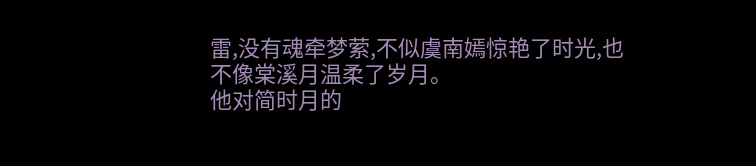雷,没有魂牵梦萦,不似虞南嫣惊艳了时光,也不像棠溪月温柔了岁月。
他对简时月的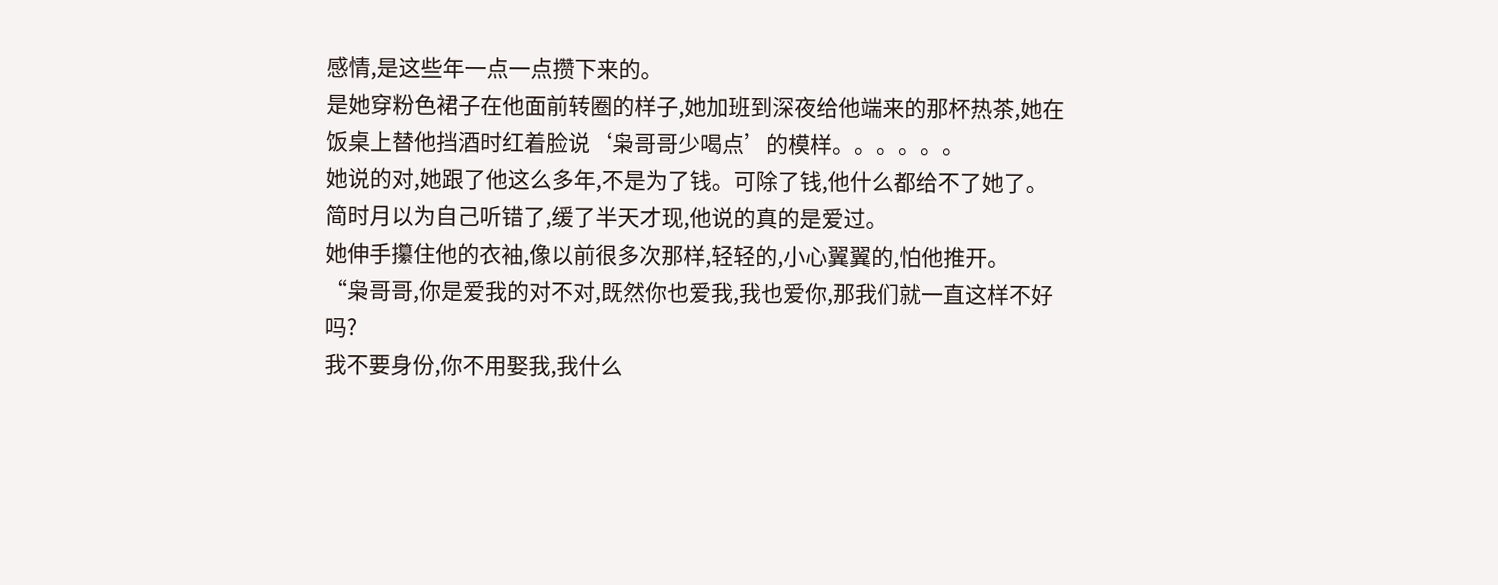感情,是这些年一点一点攒下来的。
是她穿粉色裙子在他面前转圈的样子,她加班到深夜给他端来的那杯热茶,她在饭桌上替他挡酒时红着脸说‘枭哥哥少喝点’的模样。。。。。。
她说的对,她跟了他这么多年,不是为了钱。可除了钱,他什么都给不了她了。
简时月以为自己听错了,缓了半天才现,他说的真的是爱过。
她伸手攥住他的衣袖,像以前很多次那样,轻轻的,小心翼翼的,怕他推开。
“枭哥哥,你是爱我的对不对,既然你也爱我,我也爱你,那我们就一直这样不好吗?
我不要身份,你不用娶我,我什么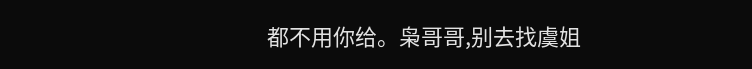都不用你给。枭哥哥,别去找虞姐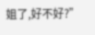姐了,好不好?”